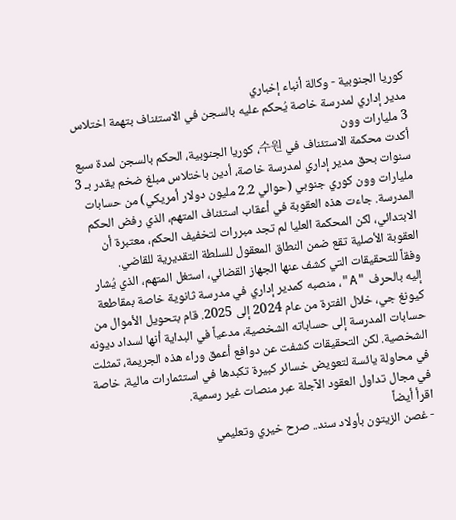كوريا الجنوبية - وكالة أنباء إخباري
مدير إداري لمدرسة خاصة يُحكم عليه بالسجن في الاستئناف بتهمة اختلاس 3 مليارات وون
أكدت محكمة الاستئناف في 수원، كوريا الجنوبية، الحكم بالسجن لمدة سبع سنوات بحق مدير إداري لمدرسة خاصة، أدين باختلاس مبلغ ضخم يقدر بـ 3 مليارات وون كوري جنوبي (حوالي 2.2 مليون دولار أمريكي) من حسابات المدرسة. جاءت هذه العقوبة في أعقاب استئناف المتهم، الذي رفض الحكم الابتدائي، لكن المحكمة العليا لم تجد مبررات لتخفيف الحكم، معتبرة أن العقوبة الأصلية تقع ضمن النطاق المعقول للسلطة التقديرية للقاضي.
وفقاً للتحقيقات التي كشف عنها الجهاز القضائي، استغل المتهم، الذي يُشار إليه بالحرف "A"، منصبه كمدير إداري في مدرسة ثانوية خاصة بمقاطعة كيونغ جي، خلال الفترة من عام 2024 إلى 2025. قام بتحويل الأموال من حسابات المدرسة إلى حساباته الشخصية، مدعياً في البداية أنها لسداد ديونه الشخصية. لكن التحقيقات كشفت عن دوافع أعمق وراء هذه الجريمة، تمثلت في محاولة يائسة لتعويض خسائر كبيرة تكبدها في استثمارات مالية، خاصة في مجال تداول العقود الآجلة عبر منصات غير رسمية.
اقرأ أيضاً
- غصن الزيتون بأولاد سند.. صرح خيري وتعليمي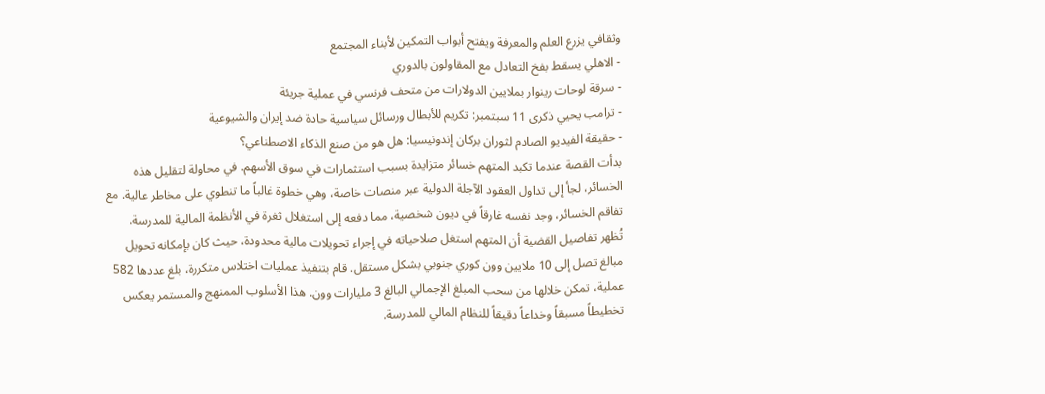وثقافي يزرع العلم والمعرفة ويفتح أبواب التمكين لأبناء المجتمع
- الاهلي يسقط بفخ التعادل مع المقاولون بالدوري
- سرقة لوحات رينوار بملايين الدولارات من متحف فرنسي في عملية جريئة
- ترامب يحيي ذكرى 11 سبتمبر: تكريم للأبطال ورسائل سياسية حادة ضد إيران والشيوعية
- حقيقة الفيديو الصادم لثوران بركان إندونيسيا: هل هو من صنع الذكاء الاصطناعي؟
بدأت القصة عندما تكبد المتهم خسائر متزايدة بسبب استثمارات في سوق الأسهم. في محاولة لتقليل هذه الخسائر، لجأ إلى تداول العقود الآجلة الدولية عبر منصات خاصة، وهي خطوة غالباً ما تنطوي على مخاطر عالية. مع تفاقم الخسائر، وجد نفسه غارقاً في ديون شخصية، مما دفعه إلى استغلال ثغرة في الأنظمة المالية للمدرسة.
تُظهر تفاصيل القضية أن المتهم استغل صلاحياته في إجراء تحويلات مالية محدودة، حيث كان بإمكانه تحويل مبالغ تصل إلى 10 ملايين وون كوري جنوبي بشكل مستقل. قام بتنفيذ عمليات اختلاس متكررة، بلغ عددها 582 عملية، تمكن خلالها من سحب المبلغ الإجمالي البالغ 3 مليارات وون. هذا الأسلوب الممنهج والمستمر يعكس تخطيطاً مسبقاً وخداعاً دقيقاً للنظام المالي للمدرسة.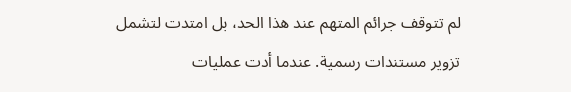لم تتوقف جرائم المتهم عند هذا الحد، بل امتدت لتشمل تزوير مستندات رسمية. عندما أدت عمليات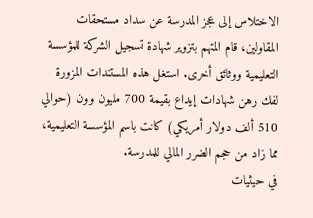الاختلاس إلى عجز المدرسة عن سداد مستحقات المقاولين، قام المتهم بتزوير شهادة تسجيل الشركة للمؤسسة التعليمية ووثائق أخرى. استغل هذه المستندات المزورة لفك رهن شهادات إيداع بقيمة 700 مليون وون (حوالي 510 ألف دولار أمريكي) كانت باسم المؤسسة التعليمية، مما زاد من حجم الضرر المالي للمدرسة.
في حيثيات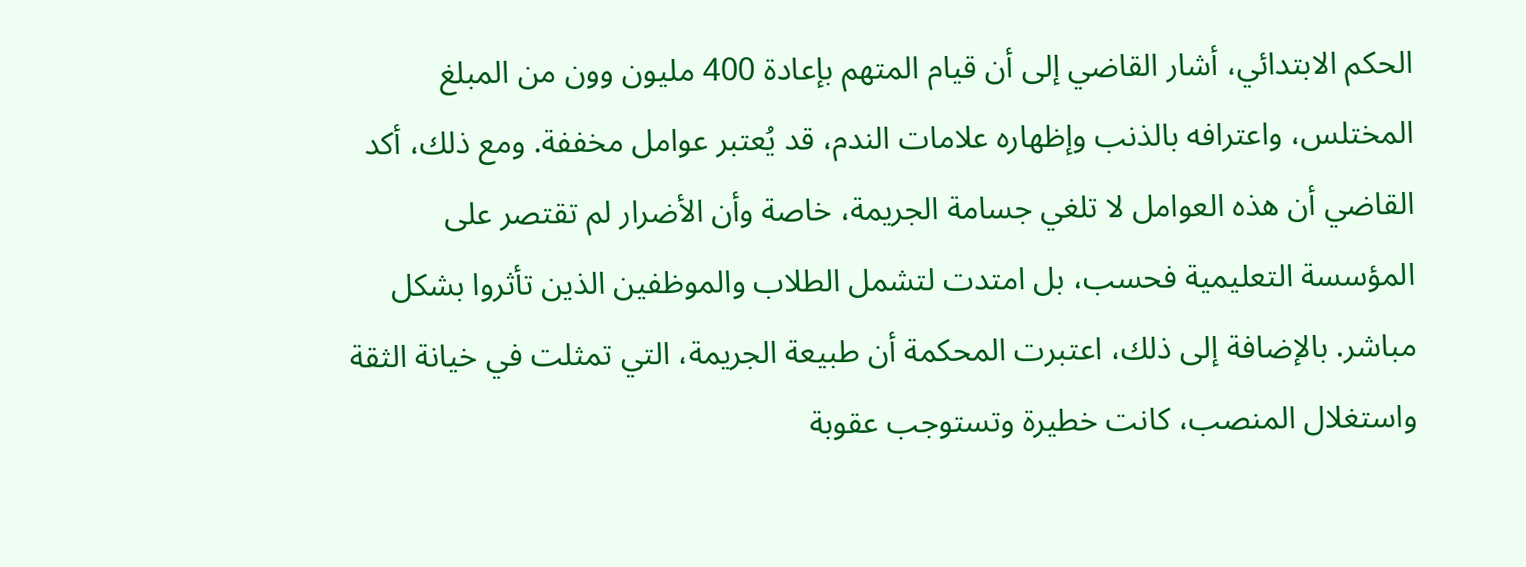الحكم الابتدائي، أشار القاضي إلى أن قيام المتهم بإعادة 400 مليون وون من المبلغ المختلس، واعترافه بالذنب وإظهاره علامات الندم، قد يُعتبر عوامل مخففة. ومع ذلك، أكد القاضي أن هذه العوامل لا تلغي جسامة الجريمة، خاصة وأن الأضرار لم تقتصر على المؤسسة التعليمية فحسب، بل امتدت لتشمل الطلاب والموظفين الذين تأثروا بشكل مباشر. بالإضافة إلى ذلك، اعتبرت المحكمة أن طبيعة الجريمة، التي تمثلت في خيانة الثقة واستغلال المنصب، كانت خطيرة وتستوجب عقوبة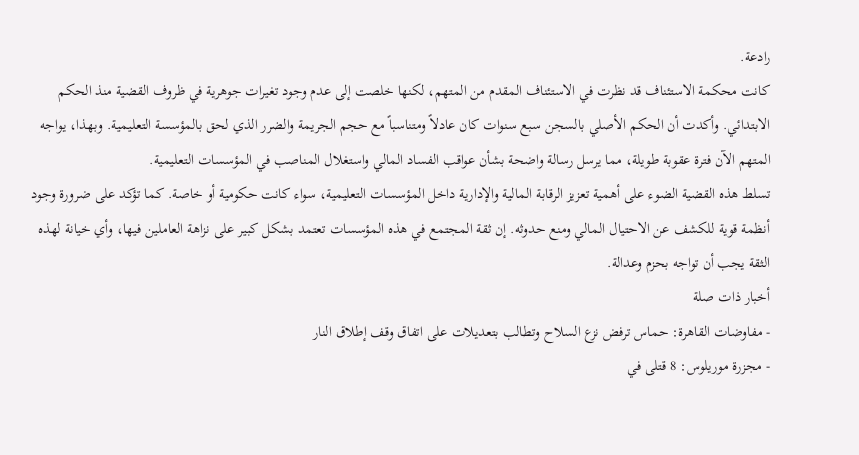رادعة.
كانت محكمة الاستئناف قد نظرت في الاستئناف المقدم من المتهم، لكنها خلصت إلى عدم وجود تغيرات جوهرية في ظروف القضية منذ الحكم الابتدائي. وأكدت أن الحكم الأصلي بالسجن سبع سنوات كان عادلاً ومتناسباً مع حجم الجريمة والضرر الذي لحق بالمؤسسة التعليمية. وبهذا، يواجه المتهم الآن فترة عقوبة طويلة، مما يرسل رسالة واضحة بشأن عواقب الفساد المالي واستغلال المناصب في المؤسسات التعليمية.
تسلط هذه القضية الضوء على أهمية تعزيز الرقابة المالية والإدارية داخل المؤسسات التعليمية، سواء كانت حكومية أو خاصة. كما تؤكد على ضرورة وجود أنظمة قوية للكشف عن الاحتيال المالي ومنع حدوثه. إن ثقة المجتمع في هذه المؤسسات تعتمد بشكل كبير على نزاهة العاملين فيها، وأي خيانة لهذه الثقة يجب أن تواجه بحزم وعدالة.
أخبار ذات صلة
- مفاوضات القاهرة: حماس ترفض نزع السلاح وتطالب بتعديلات على اتفاق وقف إطلاق النار
- مجزرة موريلوس: 8 قتلى في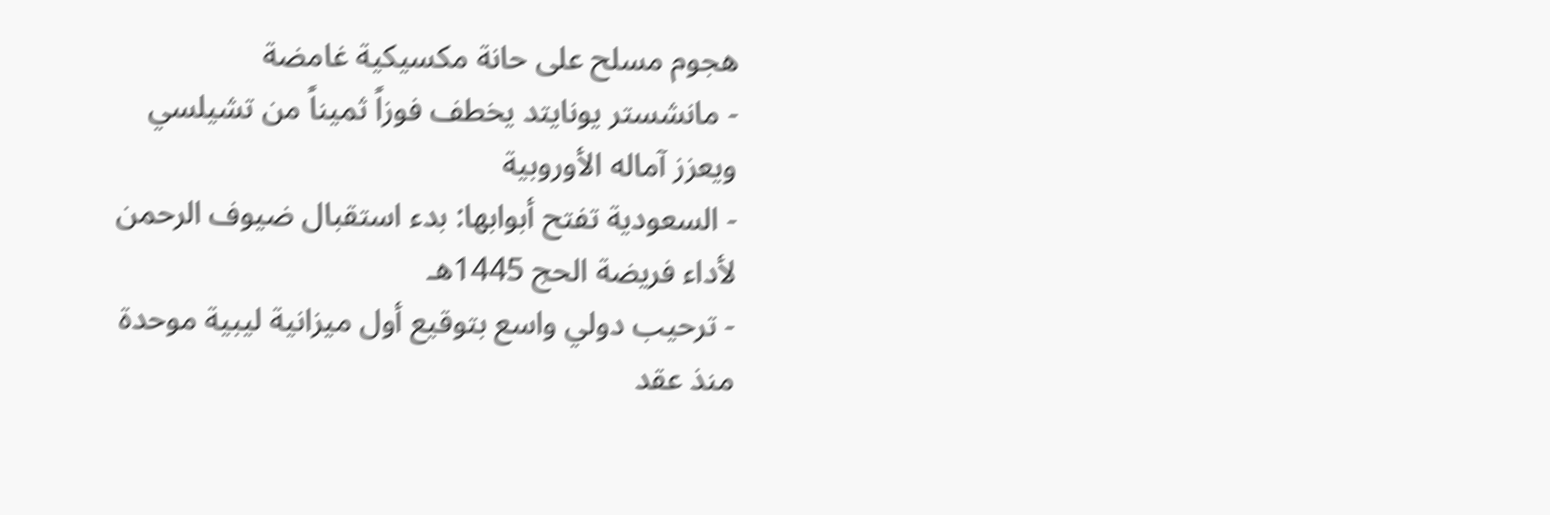هجوم مسلح على حانة مكسيكية غامضة
- مانشستر يونايتد يخطف فوزاً ثميناً من تشيلسي ويعزز آماله الأوروبية
- السعودية تفتح أبوابها: بدء استقبال ضيوف الرحمن لأداء فريضة الحج 1445هـ
- ترحيب دولي واسع بتوقيع أول ميزانية ليبية موحدة منذ عقد